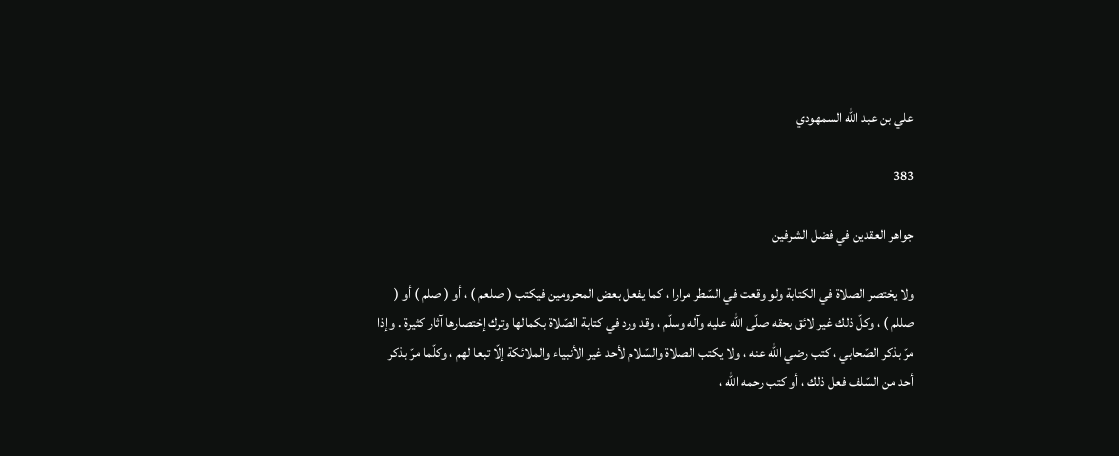علي بن عبد الله السمهودي

383

جواهر العقدين في فضل الشرفين

ولا يختصر الصلاة في الكتابة ولو وقعت في السّطر مرارا ، كما يفعل بعض المحرومين فيكتب ( صلعم ) ، أو ( صلم ) أو ( صللم ) ، وكلّ ذلك غير لائق بحقه صلّى اللّه عليه وآله وسلّم ، وقد ورد في كتابة الصّلاة بكمالها وترك إختصارها آثار كثيرة . وإذا مرّ بذكر الصّحابي ، كتب رضي اللّه عنه ، ولا يكتب الصلاة والسّلام لأحد غير الأنبياء والملائكة إلّا تبعا لهم ، وكلّما مرّ بذكر أحد من السّلف فعل ذلك ، أو كتب رحمه اللّه ،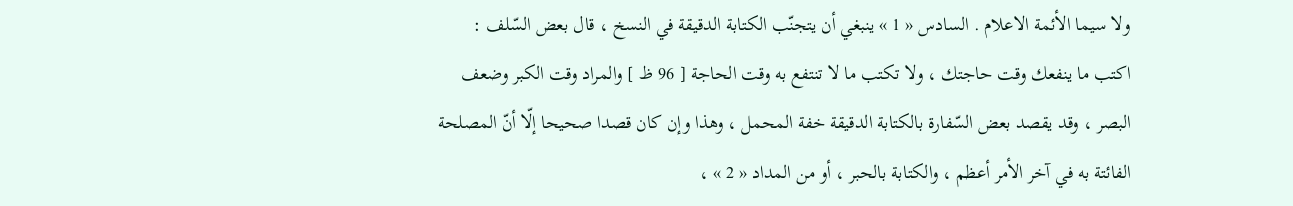ولا سيما الأئمة الاعلام . السادس « 1 » ينبغي أن يتجنّب الكتابة الدقيقة في النسخ ، قال بعض السّلف : اكتب ما ينفعك وقت حاجتك ، ولا تكتب ما لا تنتفع به وقت الحاجة [ 96 ظ ] والمراد وقت الكبر وضعف البصر ، وقد يقصد بعض السّفارة بالكتابة الدقيقة خفة المحمل ، وهذا وإن كان قصدا صحيحا إلّا أنّ المصلحة الفائتة به في آخر الأمر أعظم ، والكتابة بالحبر ، أو من المداد « 2 » ،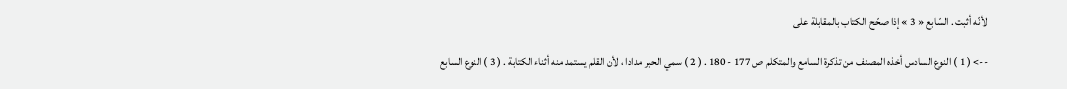لأنّه أثبت . السّابع « 3 » إذا صحّح الكتاب بالمقابلة على

--> ( 1 ) النوع السادس أخذه المصنف من تذكرة السامع والمتكلم ص 177 - 180 . ( 2 ) سمي الحبر مدادا ، لأن القلم يستمد منه أثناء الكتابة . ( 3 ) النوع السابع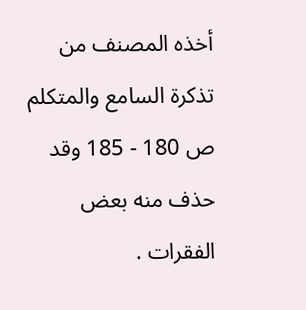أخذه المصنف من تذكرة السامع والمتكلم ص 180 - 185 وقد حذف منه بعض الفقرات .